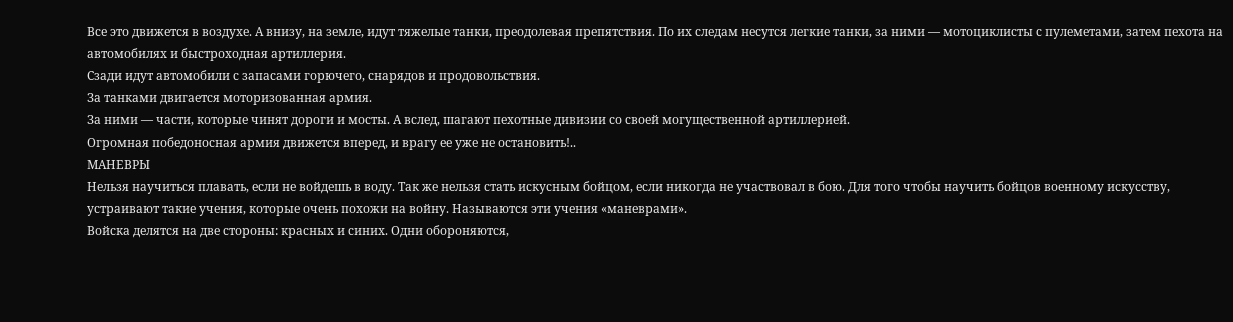Все это движется в воздухе. А внизу, на земле, идут тяжелые танки, преодолевая препятствия. По их следам несутся легкие танки, за ними — мотоциклисты с пулеметами, затем пехота на автомобилях и быстроходная артиллерия.
Сзади идут автомобили с запасами горючего, снарядов и продовольствия.
За танками двигается моторизованная армия.
За ними — части, которые чинят дороги и мосты. А вслед, шагают пехотные дивизии со своей могущественной артиллерией.
Огромная победоносная армия движется вперед, и врагу ее уже не остановить!..
МАНЕВРЫ
Нельзя научиться плавать, если не войдешь в воду. Так же нельзя стать искусным бойцом, если никогда не участвовал в бою. Для того чтобы научить бойцов военному искусству, устраивают такие учения, которые очень похожи на войну. Называются эти учения «маневрами».
Войска делятся на две стороны: красных и синих. Одни обороняются,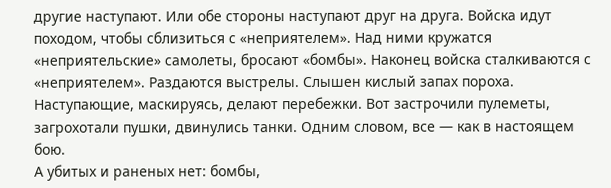другие наступают. Или обе стороны наступают друг на друга. Войска идут походом, чтобы сблизиться с «неприятелем». Над ними кружатся «неприятельские» самолеты, бросают «бомбы». Наконец войска сталкиваются с «неприятелем». Раздаются выстрелы. Слышен кислый запах пороха. Наступающие, маскируясь, делают перебежки. Вот застрочили пулеметы, загрохотали пушки, двинулись танки. Одним словом, все — как в настоящем бою.
А убитых и раненых нет: бомбы,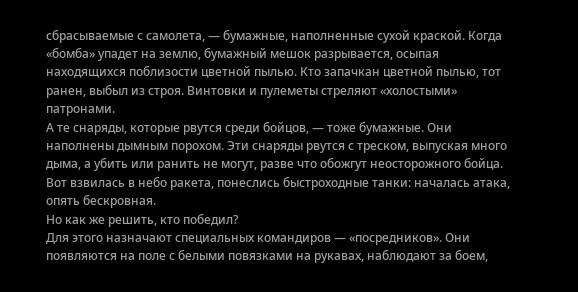сбрасываемые с самолета, — бумажные, наполненные сухой краской. Когда «бомба» упадет на землю, бумажный мешок разрывается, осыпая находящихся поблизости цветной пылью. Кто запачкан цветной пылью, тот ранен, выбыл из строя. Винтовки и пулеметы стреляют «холостыми» патронами.
А те снаряды, которые рвутся среди бойцов, — тоже бумажные. Они наполнены дымным порохом. Эти снаряды рвутся с треском, выпуская много дыма, а убить или ранить не могут, разве что обожгут неосторожного бойца.
Вот взвилась в небо ракета, понеслись быстроходные танки: началась атака, опять бескровная.
Но как же решить, кто победил?
Для этого назначают специальных командиров — «посредников». Они появляются на поле с белыми повязками на рукавах, наблюдают за боем,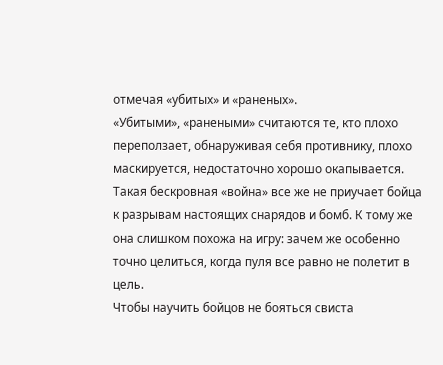отмечая «убитых» и «раненых».
«Убитыми», «ранеными» считаются те, кто плохо переползает, обнаруживая себя противнику, плохо маскируется, недостаточно хорошо окапывается.
Такая бескровная «война» все же не приучает бойца к разрывам настоящих снарядов и бомб. К тому же она слишком похожа на игру: зачем же особенно точно целиться, когда пуля все равно не полетит в цель.
Чтобы научить бойцов не бояться свиста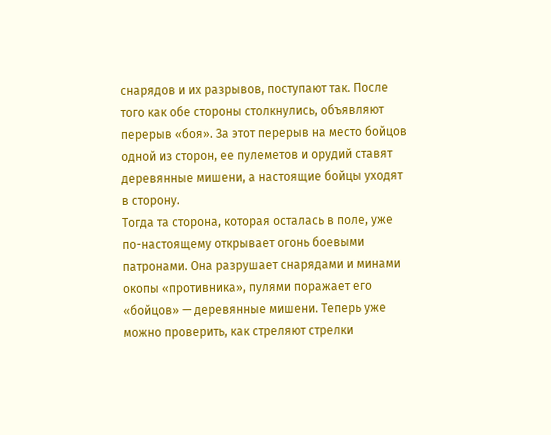снарядов и их разрывов, поступают так. После того как обе стороны столкнулись, объявляют перерыв «боя». За этот перерыв на место бойцов одной из сторон, ее пулеметов и орудий ставят деревянные мишени, а настоящие бойцы уходят в сторону.
Тогда та сторона, которая осталась в поле, уже по-настоящему открывает огонь боевыми патронами. Она разрушает снарядами и минами окопы «противника», пулями поражает его «бойцов» — деревянные мишени. Теперь уже можно проверить, как стреляют стрелки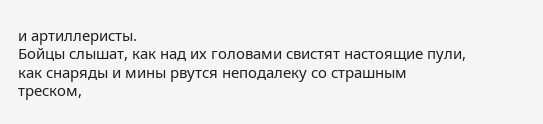и артиллеристы.
Бойцы слышат, как над их головами свистят настоящие пули, как снаряды и мины рвутся неподалеку со страшным треском,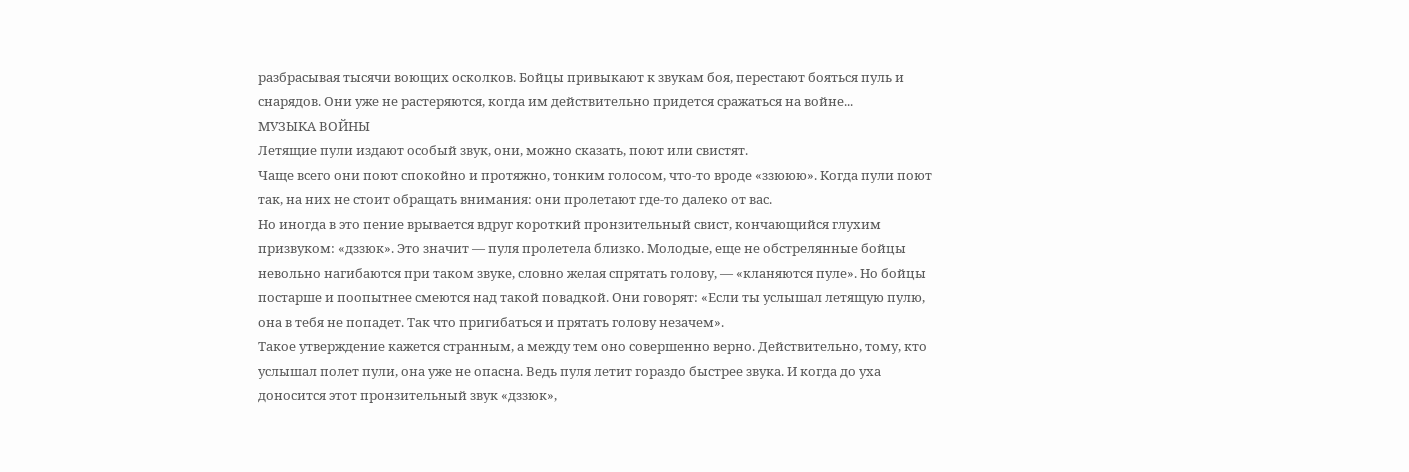разбрасывая тысячи воющих осколков. Бойцы привыкают к звукам боя, перестают бояться пуль и снарядов. Они уже не растеряются, когда им действительно придется сражаться на войне...
МУЗЫКА ВОЙНЫ
Летящие пули издают особый звук, они, можно сказать, поют или свистят.
Чаще всего они поют спокойно и протяжно, тонким голосом, что-то вроде «ззююю». Когда пули поют так, на них не стоит обращать внимания: они пролетают где-то далеко от вас.
Но иногда в это пение врывается вдруг короткий пронзительный свист, кончающийся глухим призвуком: «дззюк». Это значит — пуля пролетела близко. Молодые, еще не обстрелянные бойцы невольно нагибаются при таком звуке, словно желая спрятать голову, — «кланяются пуле». Но бойцы постарше и поопытнее смеются над такой повадкой. Они говорят: «Если ты услышал летящую пулю, она в тебя не попадет. Так что пригибаться и прятать голову незачем».
Такое утверждение кажется странным, а между тем оно совершенно верно. Действительно, тому, кто услышал полет пули, она уже не опасна. Ведь пуля летит гораздо быстрее звука. И когда до уха доносится этот пронзительный звук «дззюк»,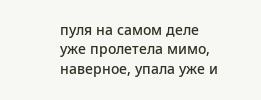пуля на самом деле уже пролетела мимо, наверное, упала уже и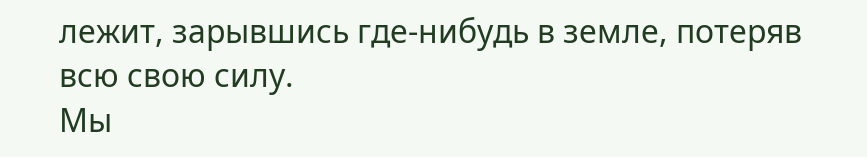лежит, зарывшись где-нибудь в земле, потеряв всю свою силу.
Мы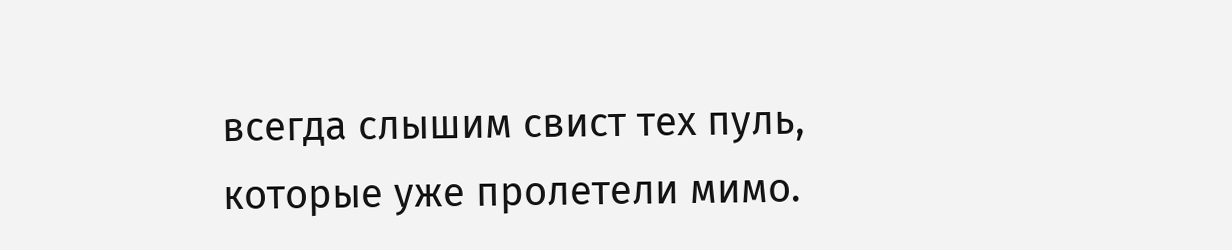всегда слышим свист тех пуль, которые уже пролетели мимо.